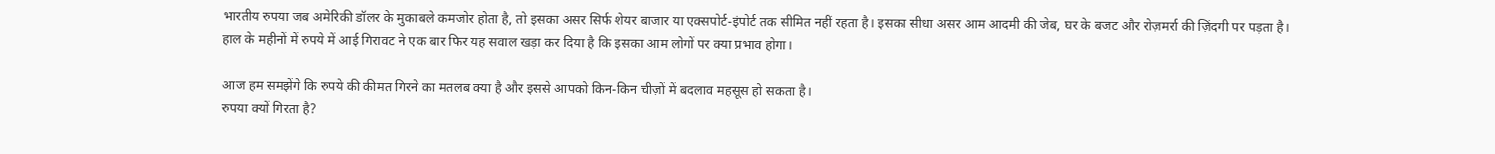भारतीय रुपया जब अमेरिकी डॉलर के मुकाबले कमजोर होता है, तो इसका असर सिर्फ शेयर बाजार या एक्सपोर्ट-इंपोर्ट तक सीमित नहीं रहता है। इसका सीधा असर आम आदमी की जेब, घर के बजट और रोज़मर्रा की ज़िंदगी पर पड़ता है। हाल के महीनों में रुपये में आई गिरावट ने एक बार फिर यह सवाल खड़ा कर दिया है कि इसका आम लोगों पर क्या प्रभाव होगा।

आज हम समझेंगे कि रुपये की कीमत गिरने का मतलब क्या है और इससे आपको किन-किन चीज़ों में बदलाव महसूस हो सकता है।
रुपया क्यों गिरता है?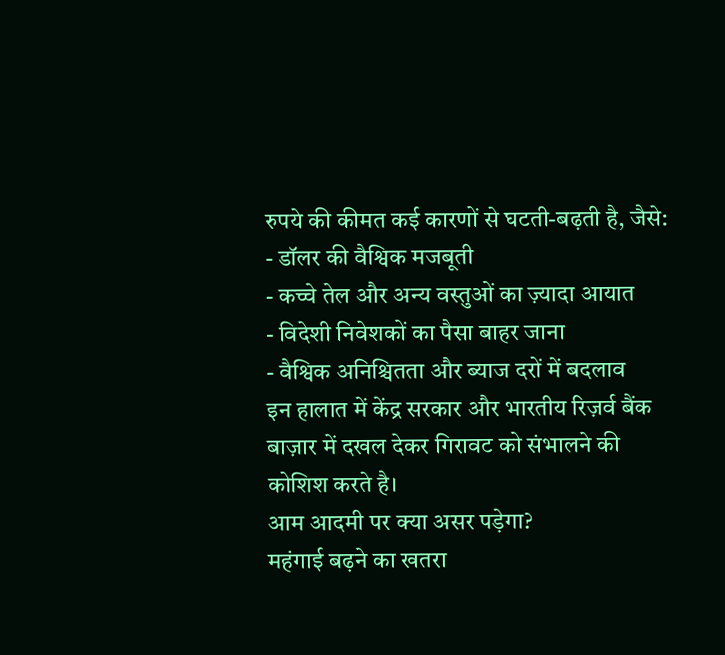रुपये की कीमत कई कारणों से घटती-बढ़ती है, जैसे:
- डॉलर की वैश्विक मजबूती
- कच्चे तेल और अन्य वस्तुओं का ज़्यादा आयात
- विदेशी निवेशकों का पैसा बाहर जाना
- वैश्विक अनिश्चितता और ब्याज दरों में बदलाव
इन हालात में केंद्र सरकार और भारतीय रिज़र्व बैंक बाज़ार में दखल देकर गिरावट को संभालने की कोशिश करते है।
आम आदमी पर क्या असर पड़ेगा?
महंगाई बढ़ने का खतरा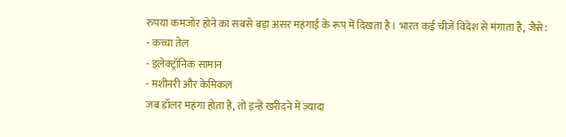रुपया कमजोर होने का सबसे बड़ा असर महंगाई के रूप में दिखता है। भारत कई चीज़ें विदेश से मंगाता है, जैसे:
- कच्चा तेल
- इलेक्ट्रॉनिक सामान
- मशीनरी और केमिकल
जब डॉलर महंगा होता है, तो इन्हें खरीदने में ज़्यादा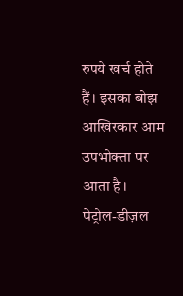रुपये खर्च होते हैं। इसका बोझ आखिरकार आम उपभोक्ता पर आता है।
पेट्रोल-डीज़ल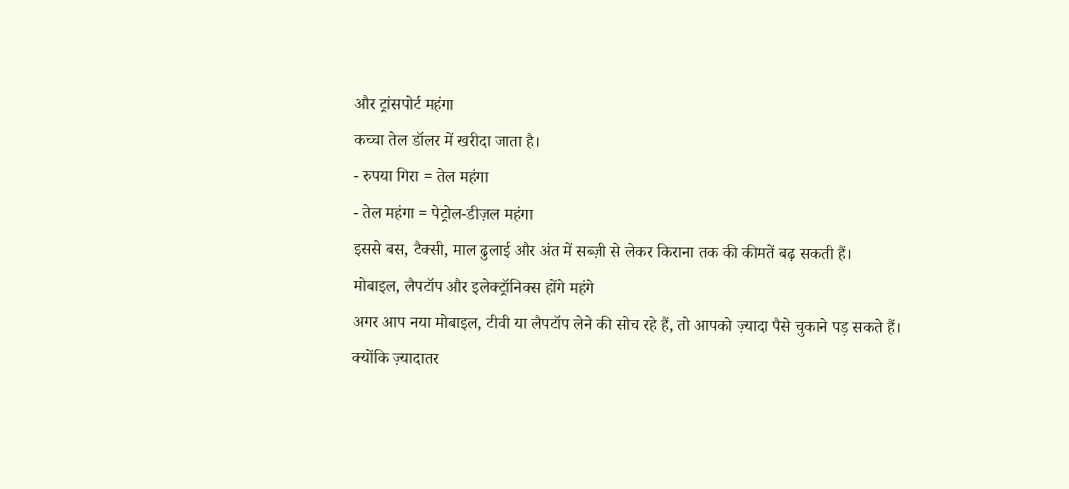और ट्रांसपोर्ट महंगा
कच्चा तेल डॉलर में खरीदा जाता है।
- रुपया गिरा = तेल महंगा
- तेल महंगा = पेट्रोल-डीज़ल महंगा
इससे बस, टैक्सी, माल ढुलाई और अंत में सब्ज़ी से लेकर किराना तक की कीमतें बढ़ सकती हैं।
मोबाइल, लैपटॉप और इलेक्ट्रॉनिक्स होंगे महंगे
अगर आप नया मोबाइल, टीवी या लैपटॉप लेने की सोच रहे हैं, तो आपको ज़्यादा पैसे चुकाने पड़ सकते हैं।
क्योंकि ज़्यादातर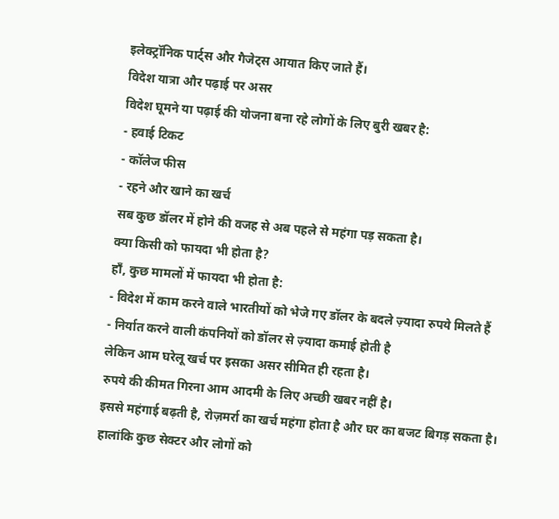इलेक्ट्रॉनिक पार्ट्स और गैजेट्स आयात किए जाते हैं।
विदेश यात्रा और पढ़ाई पर असर
विदेश घूमने या पढ़ाई की योजना बना रहे लोगों के लिए बुरी खबर है:
- हवाई टिकट
- कॉलेज फीस
- रहने और खाने का खर्च
सब कुछ डॉलर में होने की वजह से अब पहले से महंगा पड़ सकता है।
क्या किसी को फायदा भी होता है?
हाँ, कुछ मामलों में फायदा भी होता है:
- विदेश में काम करने वाले भारतीयों को भेजे गए डॉलर के बदले ज़्यादा रुपये मिलते हैं
- निर्यात करने वाली कंपनियों को डॉलर से ज़्यादा कमाई होती है
लेकिन आम घरेलू खर्च पर इसका असर सीमित ही रहता है।
रुपये की कीमत गिरना आम आदमी के लिए अच्छी खबर नहीं है।
इससे महंगाई बढ़ती है, रोज़मर्रा का खर्च महंगा होता है और घर का बजट बिगड़ सकता है। हालांकि कुछ सेक्टर और लोगों को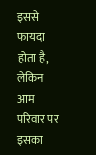इससे फायदा होता है, लेकिन आम परिवार पर इसका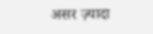असर ज़्यादा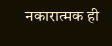नकारात्मक ही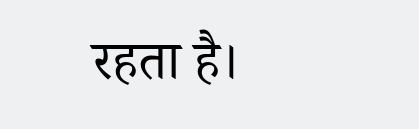रहता है।